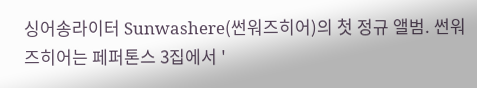싱어송라이터 Sunwashere(썬워즈히어)의 첫 정규 앨범. 썬워즈히어는 페퍼톤스 3집에서 '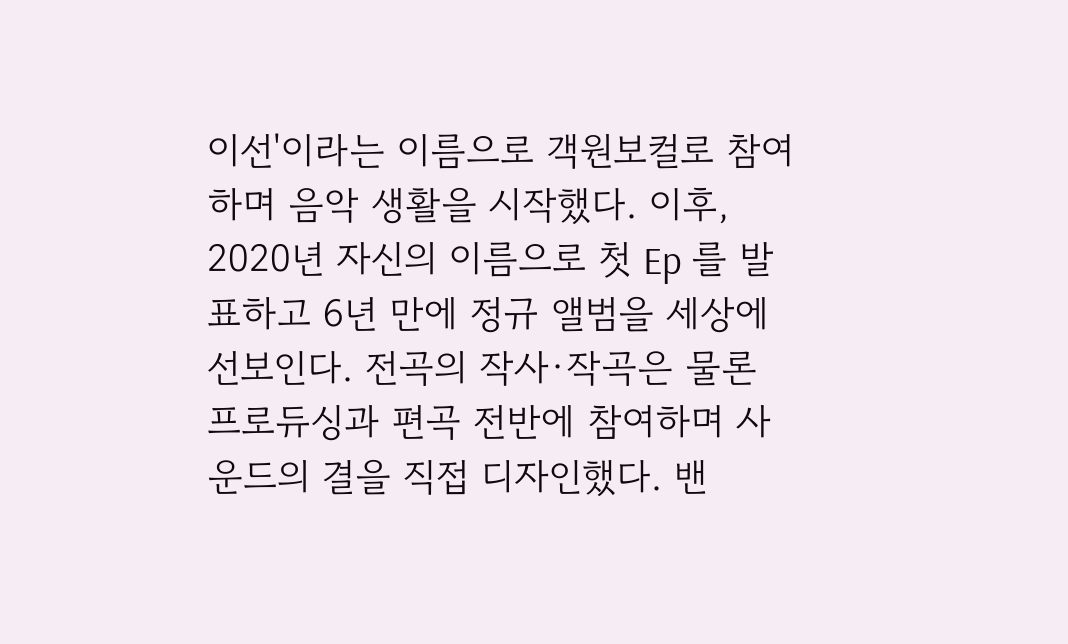이선'이라는 이름으로 객원보컬로 참여하며 음악 생활을 시작했다. 이후, 2020년 자신의 이름으로 첫 Ep 를 발표하고 6년 만에 정규 앨범을 세상에 선보인다. 전곡의 작사·작곡은 물론 프로듀싱과 편곡 전반에 참여하며 사운드의 결을 직접 디자인했다. 밴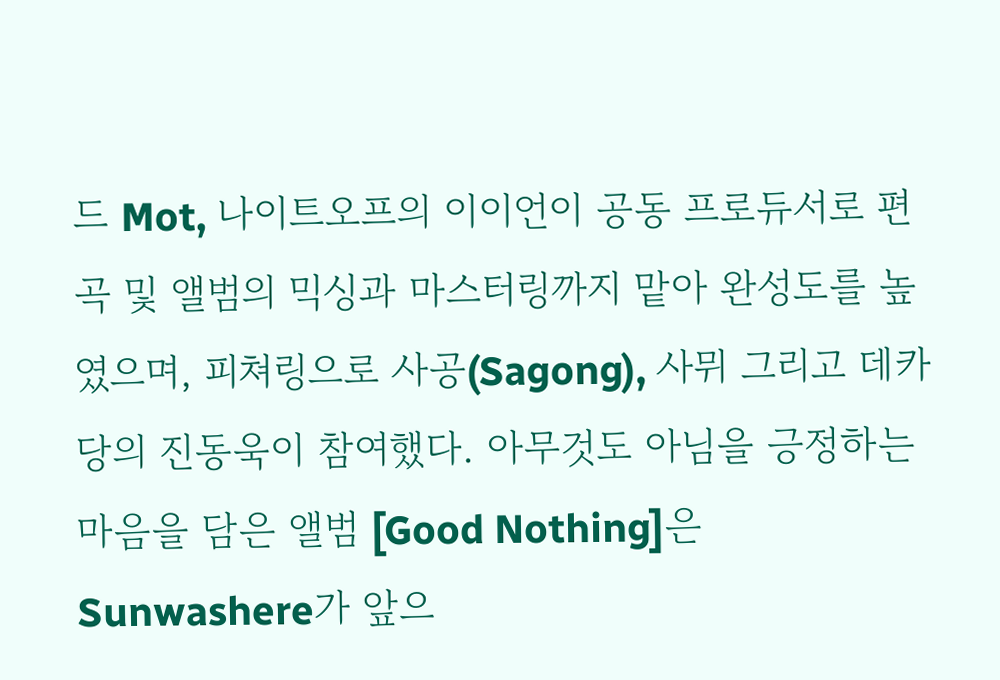드 Mot, 나이트오프의 이이언이 공동 프로듀서로 편곡 및 앨범의 믹싱과 마스터링까지 맡아 완성도를 높였으며, 피쳐링으로 사공(Sagong), 사뮈 그리고 데카당의 진동욱이 참여했다. 아무것도 아님을 긍정하는 마음을 담은 앨범 [Good Nothing]은 Sunwashere가 앞으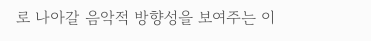로 나아갈 음악적 방향성을 보여주는 이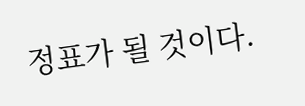정표가 될 것이다.